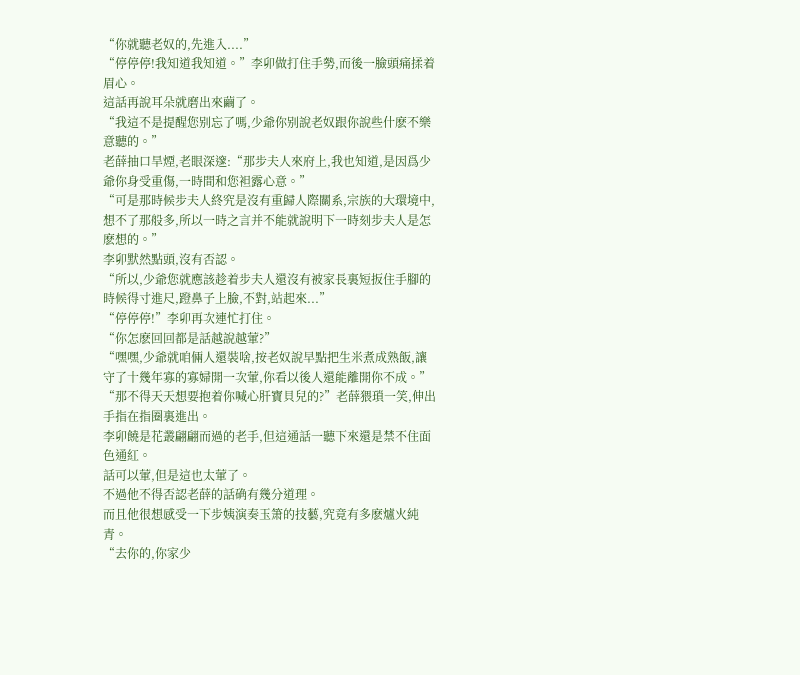“你就聽老奴的,先進入....”
“停停停!我知道我知道。”李卯做打住手勢,而後一臉頭痛揉着眉心。
這話再說耳朵就磨出來繭了。
“我這不是提醒您别忘了嗎,少爺你别說老奴跟你說些什麽不樂意聽的。”
老薛抽口旱煙,老眼深邃:“那步夫人來府上,我也知道,是因爲少爺你身受重傷,一時間和您袒露心意。”
“可是那時候步夫人終究是沒有重歸人際關系,宗族的大環境中,想不了那般多,所以一時之言并不能就說明下一時刻步夫人是怎麽想的。”
李卯默然點頭,沒有否認。
“所以,少爺您就應該趁着步夫人還沒有被家長裏短扳住手腳的時候得寸進尺,蹬鼻子上臉,不對,站起來...”
“停停停!”李卯再次連忙打住。
“你怎麽回回都是話越說越葷?”
“嘿嘿,少爺就咱倆人還裝啥,按老奴說早點把生米煮成熟飯,讓守了十幾年寡的寡婦開一次葷,你看以後人還能離開你不成。”
“那不得天天想要抱着你喊心肝寶貝兒的?”老薛猥瑣一笑,伸出手指在指圈裏進出。
李卯饒是花叢翩翩而過的老手,但這通話一聽下來還是禁不住面色通紅。
話可以葷,但是這也太葷了。
不過他不得否認老薛的話确有幾分道理。
而且他很想感受一下步姨演奏玉箫的技藝,究竟有多麽爐火純青。
“去你的,你家少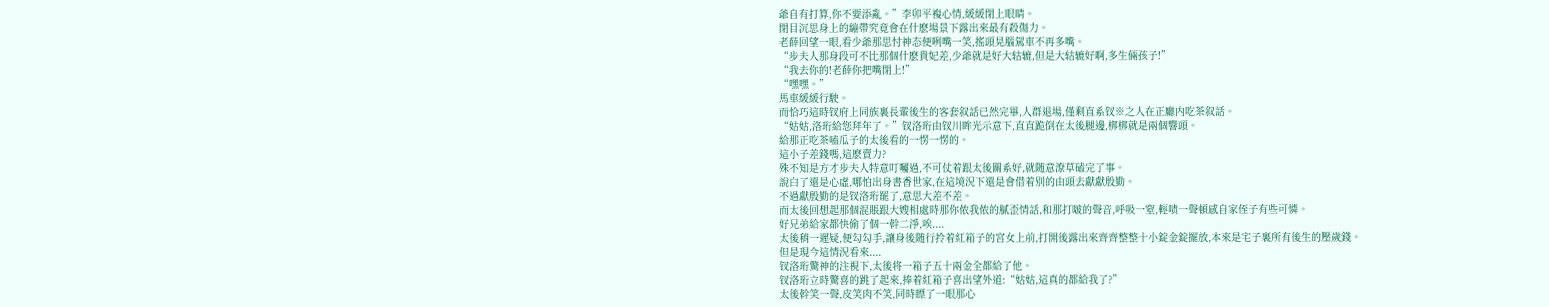爺自有打算,你不要添亂。”李卯平複心情,緩緩閉上眼睛。
閉目沉思身上的繃帶究竟會在什麽場景下露出來最有殺傷力。
老薛回望一眼,看少爺那思忖神态便咧嘴一笑,搖頭晃腦駕車不再多嘴。
“步夫人那身段可不比那個什麽貴妃差,少爺就是好大轱辘,但是大轱辘好啊,多生倆孩子!”
“我去你的!老薛你把嘴閉上!”
“嘿嘿。”
馬車緩緩行駛。
而恰巧這時钗府上同族裏長輩後生的客套叙話已然完畢,人群退場,僅剩直系钗※之人在正廳内吃茶叙話。
“姑姑,洛珩給您拜年了。”钗洛珩由钗川眸光示意下,直直跪倒在太後腿邊,梆梆就是兩個響頭。
給那正吃茶嗑瓜子的太後看的一愣一愣的。
這小子差錢嗎,這麽賣力?
殊不知是方才步夫人特意叮囑過,不可仗着跟太後關系好,就随意潦草磕完了事。
說白了還是心虛,哪怕出身書香世家,在這境況下還是會借着别的由頭去獻獻殷勤。
不過獻殷勤的是钗洛珩罷了,意思大差不差。
而太後回想起那個混賬跟大嫂相處時那你侬我侬的膩歪情話,和那打啵的聲音,呼吸一窒,輕啧一聲頓感自家侄子有些可憐。
好兄弟給家都快偷了個一幹二淨,唉....
太後稍一遲疑,便勾勾手,讓身後随行拎着紅箱子的宮女上前,打開後露出來齊齊整整十小錠金錠擺放,本來是宅子裏所有後生的壓歲錢。
但是現今這情況看來....
钗洛珩驚神的注視下,太後将一箱子五十兩金全都給了他。
钗洛珩立時驚喜的跳了起來,捧着紅箱子喜出望外道:“姑姑,這真的都給我了?”
太後幹笑一聲,皮笑肉不笑,同時瞟了一眼那心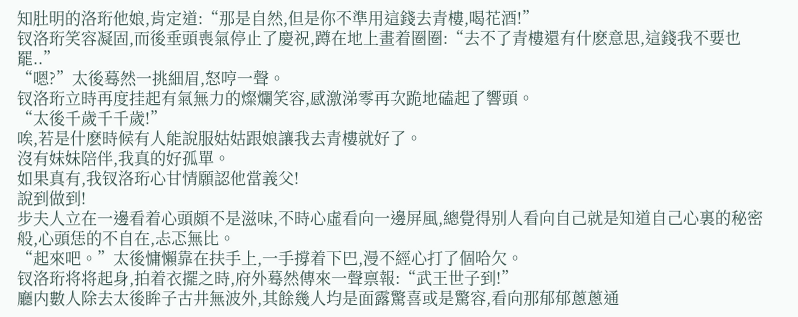知肚明的洛珩他娘,肯定道:“那是自然,但是你不準用這錢去青樓,喝花酒!”
钗洛珩笑容凝固,而後垂頭喪氣停止了慶祝,蹲在地上畫着圈圈:“去不了青樓還有什麽意思,這錢我不要也罷..”
“嗯?”太後蓦然一挑細眉,怒哼一聲。
钗洛珩立時再度挂起有氣無力的燦爛笑容,感激涕零再次跪地磕起了響頭。
“太後千歲千千歲!”
唉,若是什麽時候有人能說服姑姑跟娘讓我去青樓就好了。
沒有妹妹陪伴,我真的好孤單。
如果真有,我钗洛珩心甘情願認他當義父!
說到做到!
步夫人立在一邊看着心頭頗不是滋味,不時心虛看向一邊屏風,總覺得别人看向自己就是知道自己心裏的秘密般,心頭恁的不自在,忐忑無比。
“起來吧。”太後慵懶靠在扶手上,一手撐着下巴,漫不經心打了個哈欠。
钗洛珩将将起身,拍着衣擺之時,府外蓦然傳來一聲禀報:“武王世子到!”
廳内數人除去太後眸子古井無波外,其餘幾人均是面露驚喜或是驚容,看向那郁郁蔥蔥通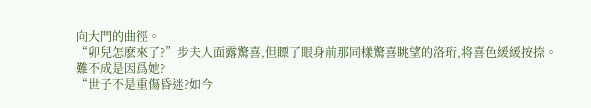向大門的曲徑。
“卯兒怎麽來了?”步夫人面露驚喜,但瞟了眼身前那同樣驚喜眺望的洛珩,将喜色緩緩按捺。
難不成是因爲她?
“世子不是重傷昏迷?如今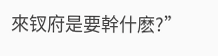來钗府是要幹什麽?”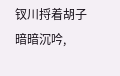钗川捋着胡子暗暗沉吟,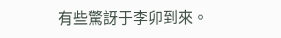有些驚訝于李卯到來。